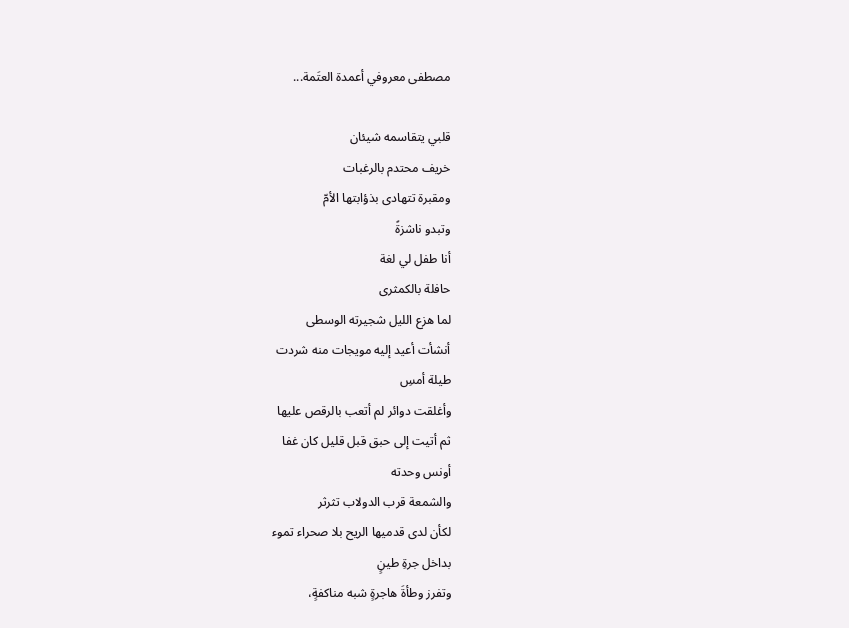مصطفى معروفي أعمدة العتَمة...

قلبي يتقاسمه شيئان
خريف محتدم بالرغبات
ومقبرة تتهادى بذؤابتها الأمّ
وتبدو ناشزةً
أنا طفل لي لغة
حافلة بالكمثرى
لما هزع الليل شجيرته الوسطى
أنشأت أعيد إليه مويجات منه شردت
طيلة أمسِ
وأغلقت دوائر لم أتعب بالرقص عليها
ثم أتيت إلى حبق قبل قليل كان غفا
أونس وحدته
والشمعة قرب الدولاب تثرثر
لكأن لدى قدميها الريح بلا صحراء تموء
بداخل جرةِ طينٍ
وتفرز وطأةَ هاجرةٍ شبه مناكفةٍ،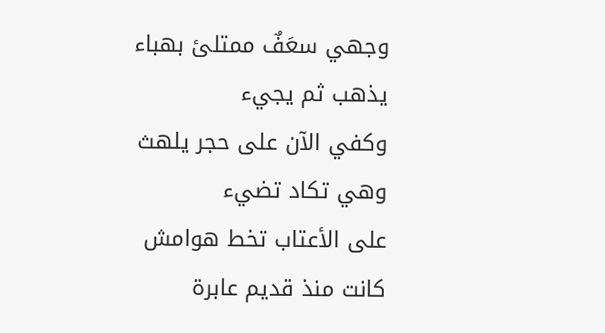وجهي سعَفٌ ممتلئ بهباء
يذهب ثم يجيء
وكفي الآن على حجر يلهث
وهي تكاد تضيء
على الأعتاب تخط هوامش
كانت منذ قديم عابرة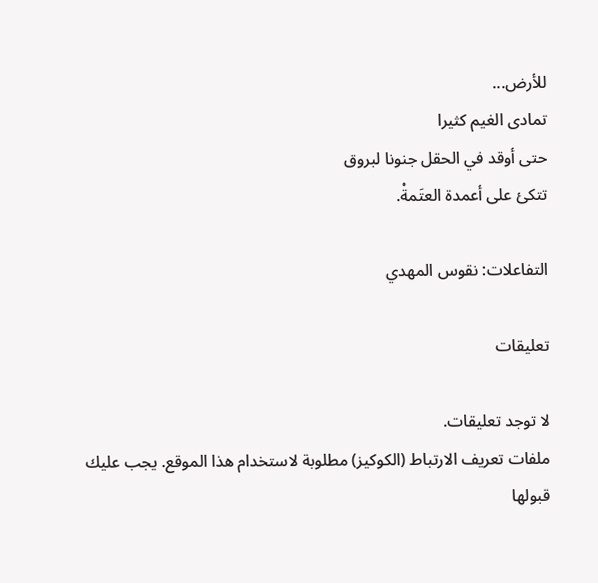للأرض...
تمادى الغيم كثيرا
حتى أوقد في الحقل جنونا لبروق
تتكئ على أعمدة العتَمةْ.

التفاعلات: نقوس المهدي

تعليقات

لا توجد تعليقات.
ملفات تعريف الارتباط (الكوكيز) مطلوبة لاستخدام هذا الموقع. يجب عليك قبولها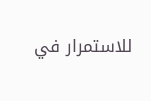للاستمرار في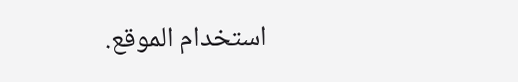استخدام الموقع.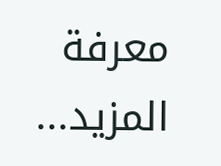معرفة المزيد...